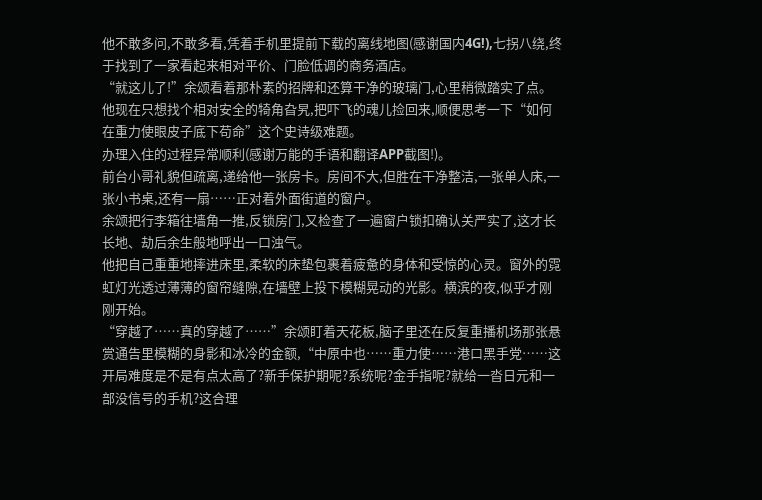他不敢多问,不敢多看,凭着手机里提前下载的离线地图(感谢国内4G!),七拐八绕,终于找到了一家看起来相对平价、门脸低调的商务酒店。
“就这儿了!”余颂看着那朴素的招牌和还算干净的玻璃门,心里稍微踏实了点。他现在只想找个相对安全的犄角旮旯,把吓飞的魂儿捡回来,顺便思考一下“如何在重力使眼皮子底下苟命”这个史诗级难题。
办理入住的过程异常顺利(感谢万能的手语和翻译APP截图!)。
前台小哥礼貌但疏离,递给他一张房卡。房间不大,但胜在干净整洁,一张单人床,一张小书桌,还有一扇……正对着外面街道的窗户。
余颂把行李箱往墙角一推,反锁房门,又检查了一遍窗户锁扣确认关严实了,这才长长地、劫后余生般地呼出一口浊气。
他把自己重重地摔进床里,柔软的床垫包裹着疲惫的身体和受惊的心灵。窗外的霓虹灯光透过薄薄的窗帘缝隙,在墙壁上投下模糊晃动的光影。横滨的夜,似乎才刚刚开始。
“穿越了……真的穿越了……”余颂盯着天花板,脑子里还在反复重播机场那张悬赏通告里模糊的身影和冰冷的金额,“中原中也……重力使……港口黑手党……这开局难度是不是有点太高了?新手保护期呢?系统呢?金手指呢?就给一沓日元和一部没信号的手机?这合理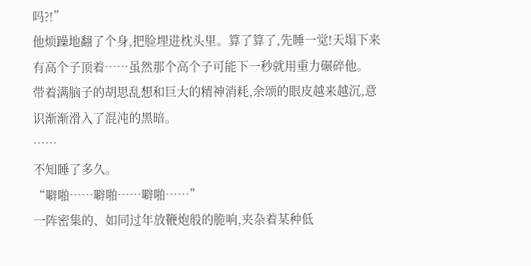吗?!”
他烦躁地翻了个身,把脸埋进枕头里。算了算了,先睡一觉!天塌下来有高个子顶着……虽然那个高个子可能下一秒就用重力碾碎他。
带着满脑子的胡思乱想和巨大的精神消耗,余颂的眼皮越来越沉,意识渐渐滑入了混沌的黑暗。
……
不知睡了多久。
“噼啪……噼啪……噼啪……”
一阵密集的、如同过年放鞭炮般的脆响,夹杂着某种低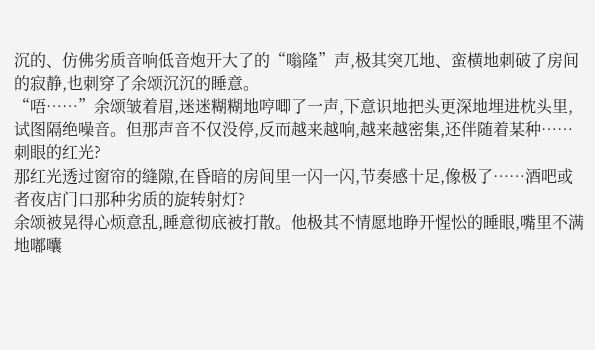沉的、仿佛劣质音响低音炮开大了的“嗡隆”声,极其突兀地、蛮横地刺破了房间的寂静,也刺穿了余颂沉沉的睡意。
“唔……”余颂皱着眉,迷迷糊糊地哼唧了一声,下意识地把头更深地埋进枕头里,试图隔绝噪音。但那声音不仅没停,反而越来越响,越来越密集,还伴随着某种……刺眼的红光?
那红光透过窗帘的缝隙,在昏暗的房间里一闪一闪,节奏感十足,像极了……酒吧或者夜店门口那种劣质的旋转射灯?
余颂被晃得心烦意乱,睡意彻底被打散。他极其不情愿地睁开惺忪的睡眼,嘴里不满地嘟囔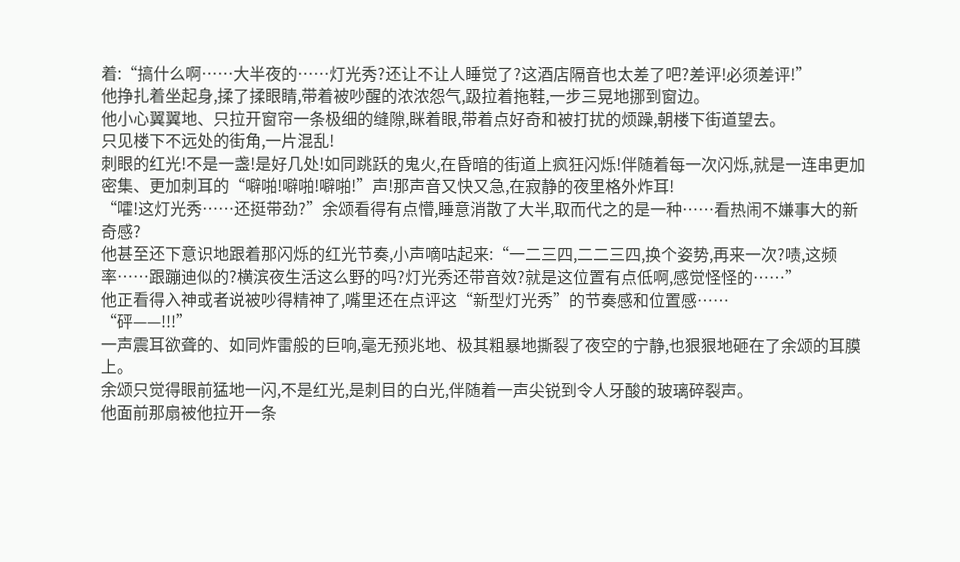着:“搞什么啊……大半夜的……灯光秀?还让不让人睡觉了?这酒店隔音也太差了吧?差评!必须差评!”
他挣扎着坐起身,揉了揉眼睛,带着被吵醒的浓浓怨气,趿拉着拖鞋,一步三晃地挪到窗边。
他小心翼翼地、只拉开窗帘一条极细的缝隙,眯着眼,带着点好奇和被打扰的烦躁,朝楼下街道望去。
只见楼下不远处的街角,一片混乱!
刺眼的红光!不是一盏!是好几处!如同跳跃的鬼火,在昏暗的街道上疯狂闪烁!伴随着每一次闪烁,就是一连串更加密集、更加刺耳的“噼啪!噼啪!噼啪!”声!那声音又快又急,在寂静的夜里格外炸耳!
“嚯!这灯光秀……还挺带劲?”余颂看得有点懵,睡意消散了大半,取而代之的是一种……看热闹不嫌事大的新奇感?
他甚至还下意识地跟着那闪烁的红光节奏,小声嘀咕起来:“一二三四,二二三四,换个姿势,再来一次?啧,这频率……跟蹦迪似的?横滨夜生活这么野的吗?灯光秀还带音效?就是这位置有点低啊,感觉怪怪的……”
他正看得入神或者说被吵得精神了,嘴里还在点评这“新型灯光秀”的节奏感和位置感……
“砰——!!!”
一声震耳欲聋的、如同炸雷般的巨响,毫无预兆地、极其粗暴地撕裂了夜空的宁静,也狠狠地砸在了余颂的耳膜上。
余颂只觉得眼前猛地一闪,不是红光,是刺目的白光,伴随着一声尖锐到令人牙酸的玻璃碎裂声。
他面前那扇被他拉开一条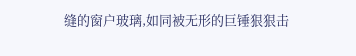缝的窗户玻璃,如同被无形的巨锤狠狠击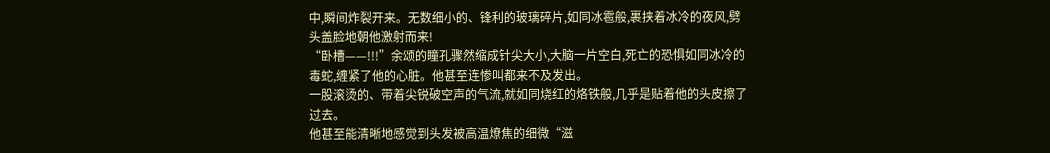中,瞬间炸裂开来。无数细小的、锋利的玻璃碎片,如同冰雹般,裹挟着冰冷的夜风,劈头盖脸地朝他激射而来!
“卧槽——!!!”余颂的瞳孔骤然缩成针尖大小,大脑一片空白,死亡的恐惧如同冰冷的毒蛇,缠紧了他的心脏。他甚至连惨叫都来不及发出。
一股滚烫的、带着尖锐破空声的气流,就如同烧红的烙铁般,几乎是贴着他的头皮擦了过去。
他甚至能清晰地感觉到头发被高温燎焦的细微“滋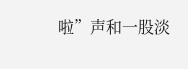啦”声和一股淡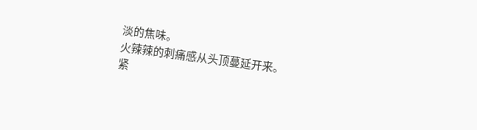淡的焦味。
火辣辣的刺痛感从头顶蔓延开来。
紧